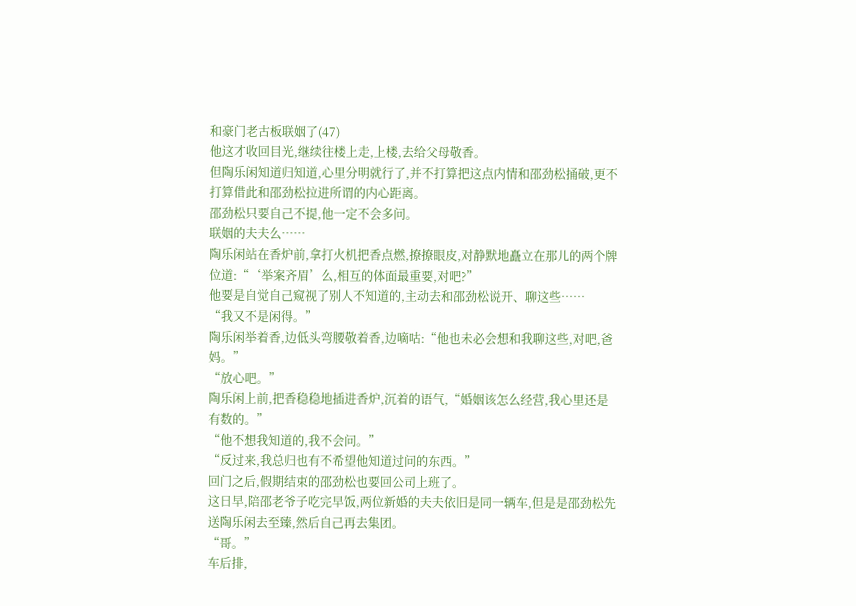和豪门老古板联姻了(47)
他这才收回目光,继续往楼上走,上楼,去给父母敬香。
但陶乐闲知道归知道,心里分明就行了,并不打算把这点内情和邵劲松捅破,更不打算借此和邵劲松拉进所谓的内心距离。
邵劲松只要自己不提,他一定不会多问。
联姻的夫夫么……
陶乐闲站在香炉前,拿打火机把香点燃,撩撩眼皮,对静默地矗立在那儿的两个牌位道:“‘举案齐眉’么,相互的体面最重要,对吧?”
他要是自觉自己窥视了别人不知道的,主动去和邵劲松说开、聊这些……
“我又不是闲得。”
陶乐闲举着香,边低头弯腰敬着香,边嘀咕:“他也未必会想和我聊这些,对吧,爸妈。”
“放心吧。”
陶乐闲上前,把香稳稳地插进香炉,沉着的语气,“婚姻该怎么经营,我心里还是有数的。”
“他不想我知道的,我不会问。”
“反过来,我总归也有不希望他知道过问的东西。”
回门之后,假期结束的邵劲松也要回公司上班了。
这日早,陪邵老爷子吃完早饭,两位新婚的夫夫依旧是同一辆车,但是是邵劲松先送陶乐闲去至臻,然后自己再去集团。
“哥。”
车后排,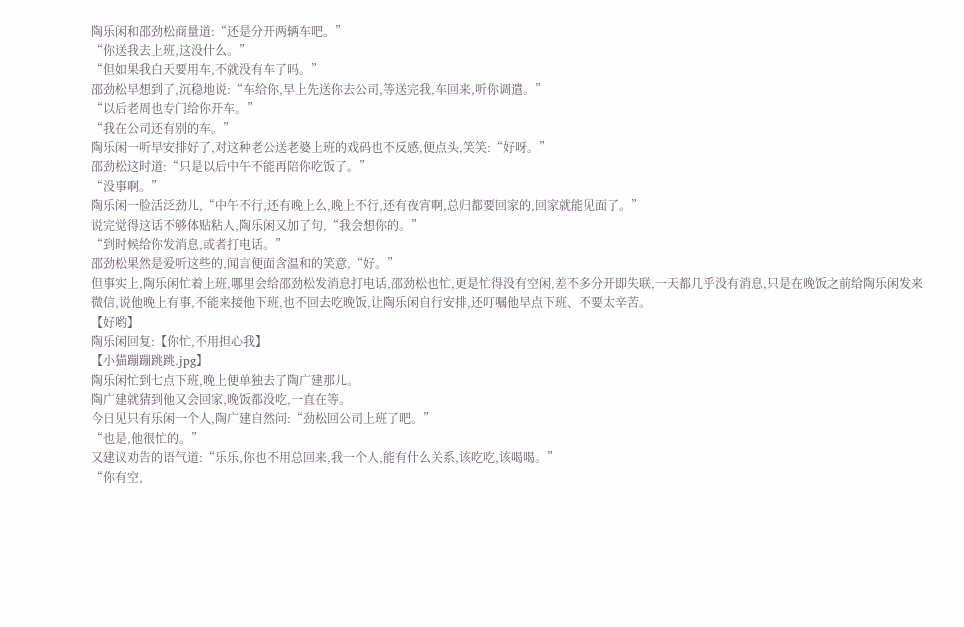陶乐闲和邵劲松商量道:“还是分开两辆车吧。”
“你送我去上班,这没什么。”
“但如果我白天要用车,不就没有车了吗。”
邵劲松早想到了,沉稳地说:“车给你,早上先送你去公司,等送完我,车回来,听你调遣。”
“以后老周也专门给你开车。”
“我在公司还有别的车。”
陶乐闲一听早安排好了,对这种老公送老婆上班的戏码也不反感,便点头,笑笑:“好呀。”
邵劲松这时道:“只是以后中午不能再陪你吃饭了。”
“没事啊。”
陶乐闲一脸活泛劲儿,“中午不行,还有晚上么,晚上不行,还有夜宵啊,总归都要回家的,回家就能见面了。”
说完觉得这话不够体贴粘人,陶乐闲又加了句,“我会想你的。”
“到时候给你发消息,或者打电话。”
邵劲松果然是爱听这些的,闻言便面含温和的笑意,“好。”
但事实上,陶乐闲忙着上班,哪里会给邵劲松发消息打电话,邵劲松也忙,更是忙得没有空闲,差不多分开即失联,一天都几乎没有消息,只是在晚饭之前给陶乐闲发来微信,说他晚上有事,不能来接他下班,也不回去吃晚饭,让陶乐闲自行安排,还叮嘱他早点下班、不要太辛苦。
【好哟】
陶乐闲回复:【你忙,不用担心我】
【小猫蹦蹦跳跳.jpg】
陶乐闲忙到七点下班,晚上便单独去了陶广建那儿。
陶广建就猜到他又会回家,晚饭都没吃,一直在等。
今日见只有乐闲一个人,陶广建自然问:“劲松回公司上班了吧。”
“也是,他很忙的。”
又建议劝告的语气道:“乐乐,你也不用总回来,我一个人,能有什么关系,该吃吃,该喝喝。”
“你有空,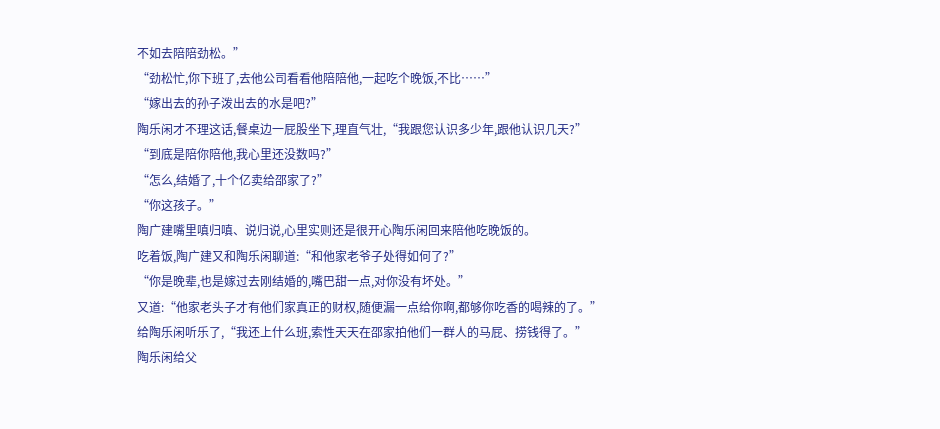不如去陪陪劲松。”
“劲松忙,你下班了,去他公司看看他陪陪他,一起吃个晚饭,不比……”
“嫁出去的孙子泼出去的水是吧?”
陶乐闲才不理这话,餐桌边一屁股坐下,理直气壮,“我跟您认识多少年,跟他认识几天?”
“到底是陪你陪他,我心里还没数吗?”
“怎么,结婚了,十个亿卖给邵家了?”
“你这孩子。”
陶广建嘴里嗔归嗔、说归说,心里实则还是很开心陶乐闲回来陪他吃晚饭的。
吃着饭,陶广建又和陶乐闲聊道:“和他家老爷子处得如何了?”
“你是晚辈,也是嫁过去刚结婚的,嘴巴甜一点,对你没有坏处。”
又道:“他家老头子才有他们家真正的财权,随便漏一点给你啊,都够你吃香的喝辣的了。”
给陶乐闲听乐了,“我还上什么班,索性天天在邵家拍他们一群人的马屁、捞钱得了。”
陶乐闲给父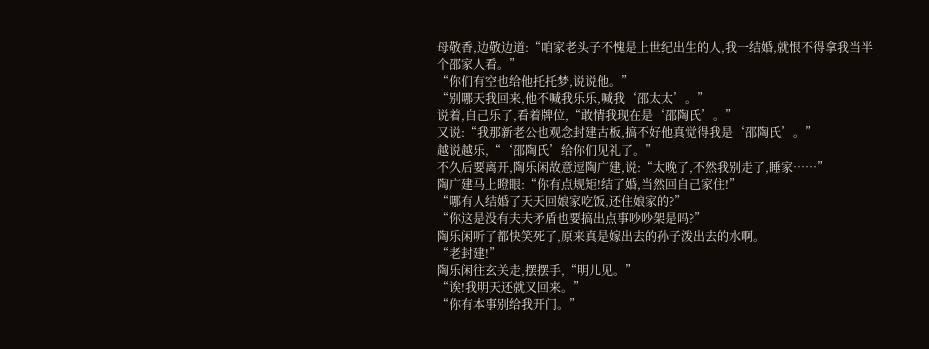母敬香,边敬边道:“咱家老头子不愧是上世纪出生的人,我一结婚,就恨不得拿我当半个邵家人看。”
“你们有空也给他托托梦,说说他。”
“别哪天我回来,他不喊我乐乐,喊我‘邵太太’。”
说着,自己乐了,看着牌位,“敢情我现在是‘邵陶氏’。”
又说:“我那新老公也观念封建古板,搞不好他真觉得我是‘邵陶氏’。”
越说越乐,“‘邵陶氏’给你们见礼了。”
不久后要离开,陶乐闲故意逗陶广建,说:“太晚了,不然我别走了,睡家……”
陶广建马上瞪眼:“你有点规矩!结了婚,当然回自己家住!”
“哪有人结婚了天天回娘家吃饭,还住娘家的?”
“你这是没有夫夫矛盾也要搞出点事吵吵架是吗?”
陶乐闲听了都快笑死了,原来真是嫁出去的孙子泼出去的水啊。
“老封建!”
陶乐闲往玄关走,摆摆手,“明儿见。”
“诶!我明天还就又回来。”
“你有本事别给我开门。”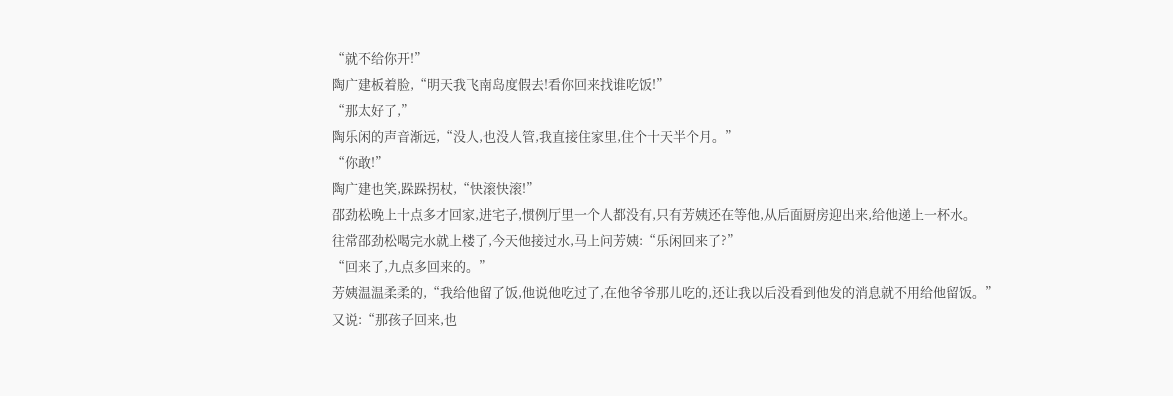“就不给你开!”
陶广建板着脸,“明天我飞南岛度假去!看你回来找谁吃饭!”
“那太好了,”
陶乐闲的声音渐远,“没人,也没人管,我直接住家里,住个十天半个月。”
“你敢!”
陶广建也笑,跺跺拐杖,“快滚快滚!”
邵劲松晚上十点多才回家,进宅子,惯例厅里一个人都没有,只有芳姨还在等他,从后面厨房迎出来,给他递上一杯水。
往常邵劲松喝完水就上楼了,今天他接过水,马上问芳姨:“乐闲回来了?”
“回来了,九点多回来的。”
芳姨温温柔柔的,“我给他留了饭,他说他吃过了,在他爷爷那儿吃的,还让我以后没看到他发的消息就不用给他留饭。”
又说:“那孩子回来,也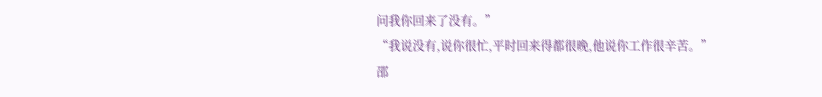问我你回来了没有。”
“我说没有,说你很忙,平时回来得都很晚,他说你工作很辛苦。”
邵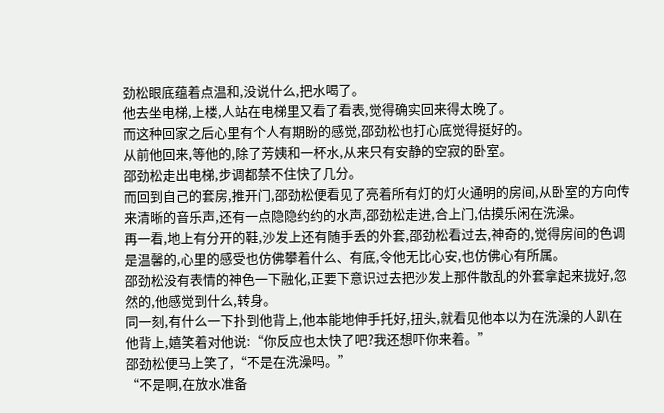劲松眼底蕴着点温和,没说什么,把水喝了。
他去坐电梯,上楼,人站在电梯里又看了看表,觉得确实回来得太晚了。
而这种回家之后心里有个人有期盼的感觉,邵劲松也打心底觉得挺好的。
从前他回来,等他的,除了芳姨和一杯水,从来只有安静的空寂的卧室。
邵劲松走出电梯,步调都禁不住快了几分。
而回到自己的套房,推开门,邵劲松便看见了亮着所有灯的灯火通明的房间,从卧室的方向传来清晰的音乐声,还有一点隐隐约约的水声,邵劲松走进,合上门,估摸乐闲在洗澡。
再一看,地上有分开的鞋,沙发上还有随手丢的外套,邵劲松看过去,神奇的,觉得房间的色调是温馨的,心里的感受也仿佛攀着什么、有底,令他无比心安,也仿佛心有所属。
邵劲松没有表情的神色一下融化,正要下意识过去把沙发上那件散乱的外套拿起来拢好,忽然的,他感觉到什么,转身。
同一刻,有什么一下扑到他背上,他本能地伸手托好,扭头,就看见他本以为在洗澡的人趴在他背上,嬉笑着对他说:“你反应也太快了吧?我还想吓你来着。”
邵劲松便马上笑了,“不是在洗澡吗。”
“不是啊,在放水准备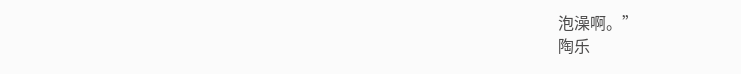泡澡啊。”
陶乐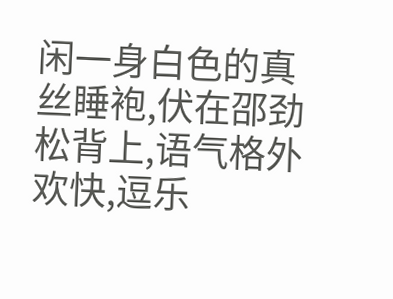闲一身白色的真丝睡袍,伏在邵劲松背上,语气格外欢快,逗乐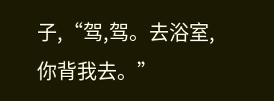子,“驾,驾。去浴室,你背我去。”